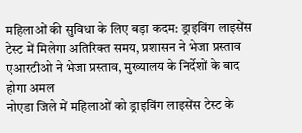महिलाओं की सुविधा के लिए बड़ा कदम: ड्राइविंग लाइसेंस टेस्ट में मिलेगा अतिरिक्त समय, प्रशासन ने भेजा प्रस्ताव
एआरटीओ ने भेजा प्रस्ताव, मुख्यालय के निर्देशों के बाद होगा अमल
नोएडा जिले में महिलाओं को ड्राइविंग लाइसेंस टेस्ट के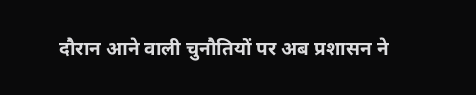दौरान आने वाली चुनौतियों पर अब प्रशासन ने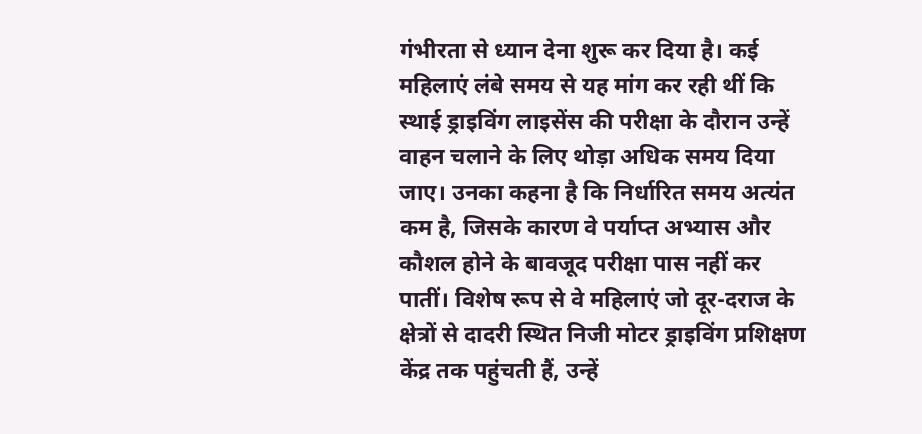गंभीरता से ध्यान देना शुरू कर दिया है। कई महिलाएं लंबे समय से यह मांग कर रही थीं कि स्थाई ड्राइविंग लाइसेंस की परीक्षा के दौरान उन्हें वाहन चलाने के लिए थोड़ा अधिक समय दिया जाए। उनका कहना है कि निर्धारित समय अत्यंत कम है, जिसके कारण वे पर्याप्त अभ्यास और कौशल होने के बावजूद परीक्षा पास नहीं कर पातीं। विशेष रूप से वे महिलाएं जो दूर-दराज के क्षेत्रों से दादरी स्थित निजी मोटर ड्राइविंग प्रशिक्षण केंद्र तक पहुंचती हैं, उन्हें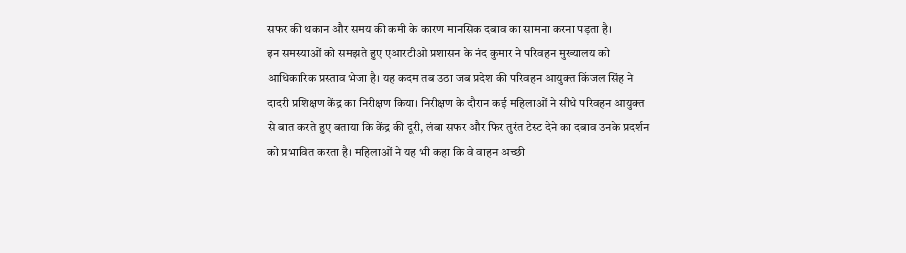सफर की थकान और समय की कमी के कारण मानसिक दबाव का सामना करना पड़ता है।
इन समस्याओं को समझते हुए एआरटीओ प्रशासन के नंद कुमार ने परिवहन मुख्यालय को आधिकारिक प्रस्ताव भेजा है। यह कदम तब उठा जब प्रदेश की परिवहन आयुक्त किंजल सिंह ने दादरी प्रशिक्षण केंद्र का निरीक्षण किया। निरीक्षण के दौरान कई महिलाओं ने सीधे परिवहन आयुक्त से बात करते हुए बताया कि केंद्र की दूरी, लंबा सफर और फिर तुरंत टेस्ट देने का दबाव उनके प्रदर्शन को प्रभावित करता है। महिलाओं ने यह भी कहा कि वे वाहन अच्छी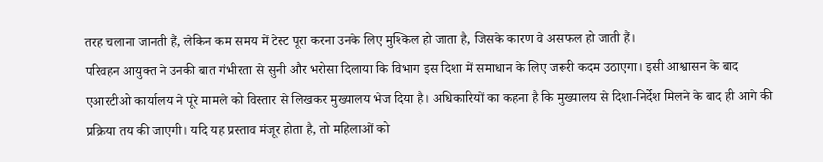तरह चलाना जानती हैं, लेकिन कम समय में टेस्ट पूरा करना उनके लिए मुश्किल हो जाता है, जिसके कारण वे असफल हो जाती हैं।
परिवहन आयुक्त ने उनकी बात गंभीरता से सुनी और भरोसा दिलाया कि विभाग इस दिशा में समाधान के लिए जरूरी कदम उठाएगा। इसी आश्वासन के बाद एआरटीओ कार्यालय ने पूरे मामले को विस्तार से लिखकर मुख्यालय भेज दिया है। अधिकारियों का कहना है कि मुख्यालय से दिशा-निर्देश मिलने के बाद ही आगे की प्रक्रिया तय की जाएगी। यदि यह प्रस्ताव मंजूर होता है, तो महिलाओं को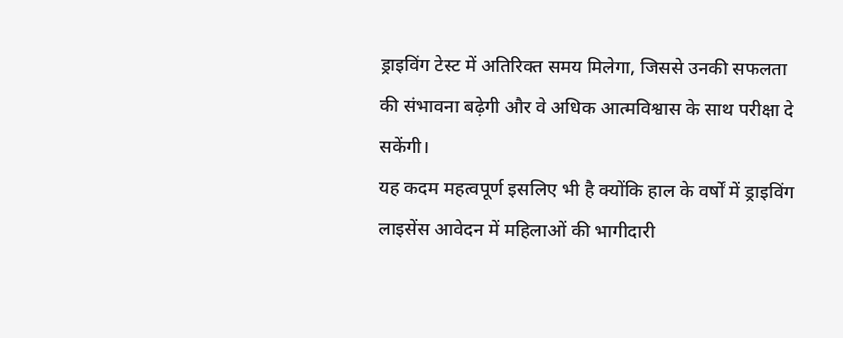ड्राइविंग टेस्ट में अतिरिक्त समय मिलेगा, जिससे उनकी सफलता की संभावना बढ़ेगी और वे अधिक आत्मविश्वास के साथ परीक्षा दे सकेंगी।
यह कदम महत्वपूर्ण इसलिए भी है क्योंकि हाल के वर्षों में ड्राइविंग लाइसेंस आवेदन में महिलाओं की भागीदारी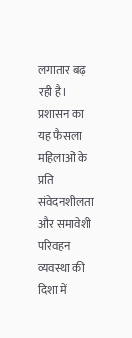लगातार बढ़ रही है। प्रशासन का यह फैसला महिलाओं के प्रति संवेदनशीलता और समावेशी परिवहन व्यवस्था की दिशा में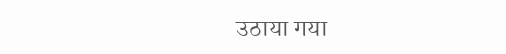उठाया गया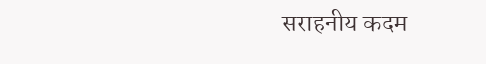सराहनीय कदम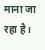माना जा रहा है।